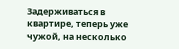Задерживаться в квартире, теперь уже чужой, на несколько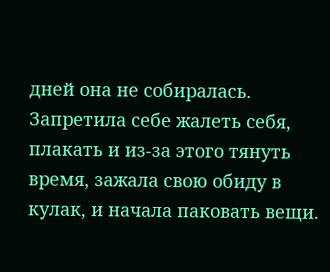дней она не собиралась. Запретила себе жалеть себя, плакать и из-за этого тянуть время, зажала свою обиду в кулак, и начала паковать вещи.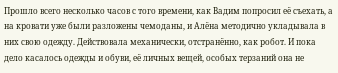Прошло всего несколько часов с того времени, как Вадим попросил её съехать, а на кровати уже были разложены чемоданы, и Алёна методично укладывала в них свою одежду. Действовала механически, отстранённо, как робот. И пока дело касалось одежды и обуви, её личных вещей, особых терзаний она не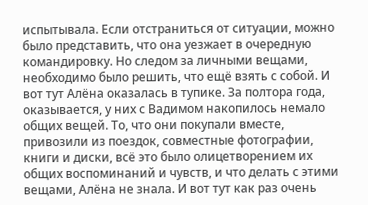испытывала. Если отстраниться от ситуации, можно было представить, что она уезжает в очередную командировку. Но следом за личными вещами, необходимо было решить, что ещё взять с собой. И вот тут Алёна оказалась в тупике. За полтора года, оказывается, у них с Вадимом накопилось немало общих вещей. То, что они покупали вместе, привозили из поездок, совместные фотографии, книги и диски, всё это было олицетворением их общих воспоминаний и чувств, и что делать с этими вещами, Алёна не знала. И вот тут как раз очень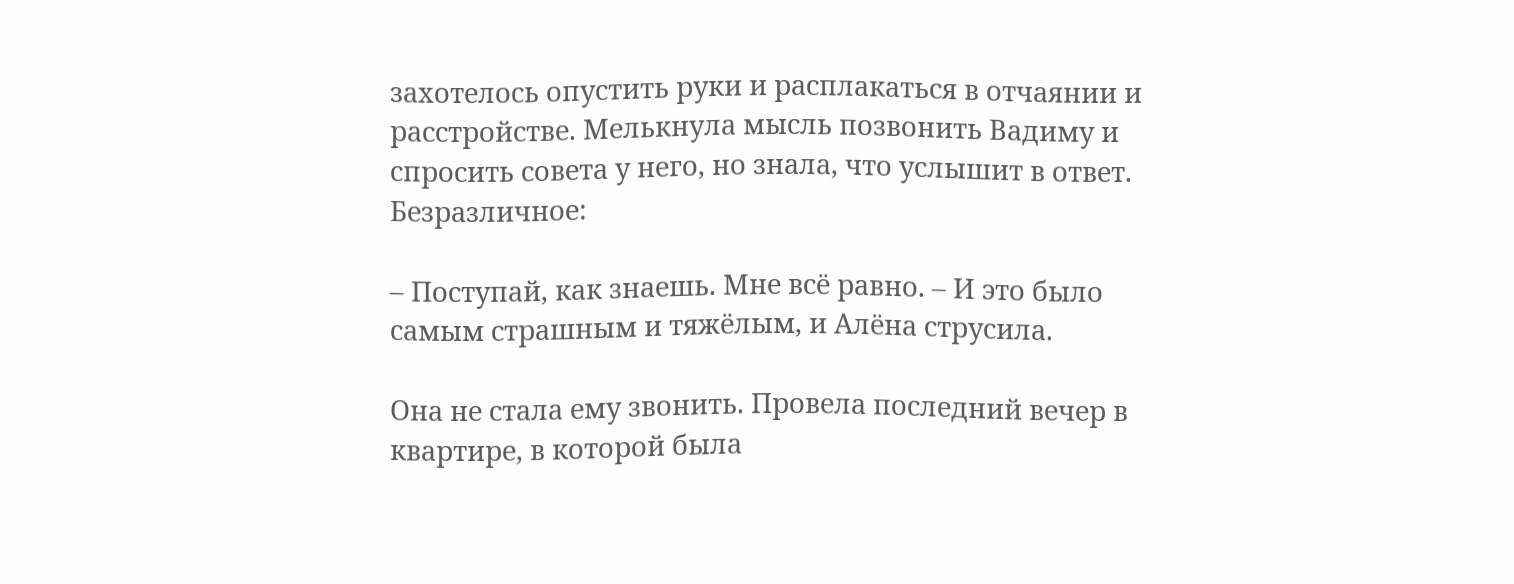захотелось опустить руки и расплакаться в отчаянии и расстройстве. Мелькнула мысль позвонить Вадиму и спросить совета у него, но знала, что услышит в ответ. Безразличное:

– Поступай, как знаешь. Мне всё равно. – И это было самым страшным и тяжёлым, и Алёна струсила.

Она не стала ему звонить. Провела последний вечер в квартире, в которой была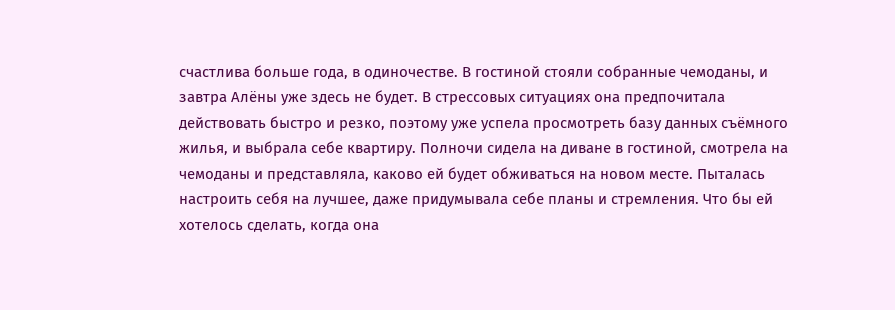счастлива больше года, в одиночестве. В гостиной стояли собранные чемоданы, и завтра Алёны уже здесь не будет. В стрессовых ситуациях она предпочитала действовать быстро и резко, поэтому уже успела просмотреть базу данных съёмного жилья, и выбрала себе квартиру. Полночи сидела на диване в гостиной, смотрела на чемоданы и представляла, каково ей будет обживаться на новом месте. Пыталась настроить себя на лучшее, даже придумывала себе планы и стремления. Что бы ей хотелось сделать, когда она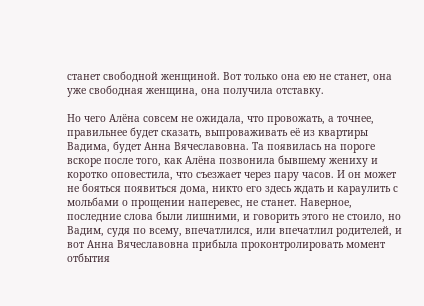станет свободной женщиной. Вот только она ею не станет, она уже свободная женщина, она получила отставку.

Но чего Алёна совсем не ожидала, что провожать, а точнее, правильнее будет сказать, выпроваживать её из квартиры Вадима, будет Анна Вячеславовна. Та появилась на пороге вскоре после того, как Алёна позвонила бывшему жениху и коротко оповестила, что съезжает через пару часов. И он может не бояться появиться дома, никто его здесь ждать и караулить с мольбами о прощении наперевес, не станет. Наверное, последние слова были лишними, и говорить этого не стоило, но Вадим, судя по всему, впечатлился, или впечатлил родителей, и вот Анна Вячеславовна прибыла проконтролировать момент отбытия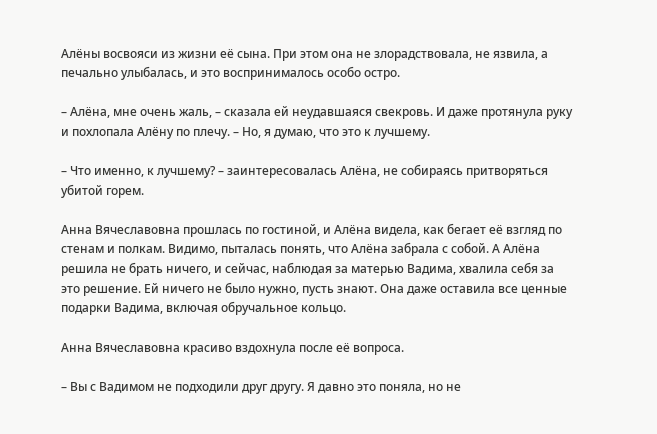Алёны восвояси из жизни её сына. При этом она не злорадствовала, не язвила, а печально улыбалась, и это воспринималось особо остро.

– Алёна, мне очень жаль, – сказала ей неудавшаяся свекровь. И даже протянула руку и похлопала Алёну по плечу. – Но, я думаю, что это к лучшему.

– Что именно, к лучшему? – заинтересовалась Алёна, не собираясь притворяться убитой горем.

Анна Вячеславовна прошлась по гостиной, и Алёна видела, как бегает её взгляд по стенам и полкам. Видимо, пыталась понять, что Алёна забрала с собой. А Алёна решила не брать ничего, и сейчас, наблюдая за матерью Вадима, хвалила себя за это решение. Ей ничего не было нужно, пусть знают. Она даже оставила все ценные подарки Вадима, включая обручальное кольцо.

Анна Вячеславовна красиво вздохнула после её вопроса.

– Вы с Вадимом не подходили друг другу. Я давно это поняла, но не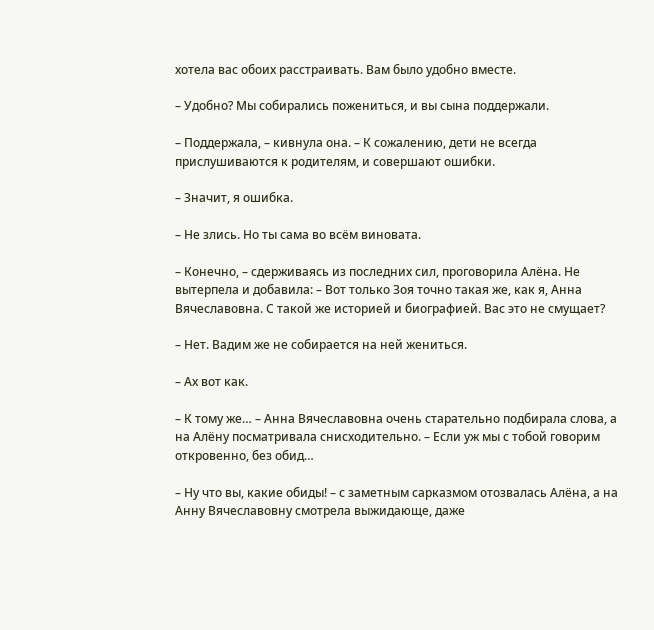хотела вас обоих расстраивать. Вам было удобно вместе.

– Удобно? Мы собирались пожениться, и вы сына поддержали.

– Поддержала, – кивнула она. – К сожалению, дети не всегда прислушиваются к родителям, и совершают ошибки.

– Значит, я ошибка.

– Не злись. Но ты сама во всём виновата.

– Конечно, – сдерживаясь из последних сил, проговорила Алёна. Не вытерпела и добавила: – Вот только Зоя точно такая же, как я, Анна Вячеславовна. С такой же историей и биографией. Вас это не смущает?

– Нет. Вадим же не собирается на ней жениться.

– Ах вот как.

– К тому же… – Анна Вячеславовна очень старательно подбирала слова, а на Алёну посматривала снисходительно. – Если уж мы с тобой говорим откровенно, без обид…

– Ну что вы, какие обиды! – с заметным сарказмом отозвалась Алёна, а на Анну Вячеславовну смотрела выжидающе, даже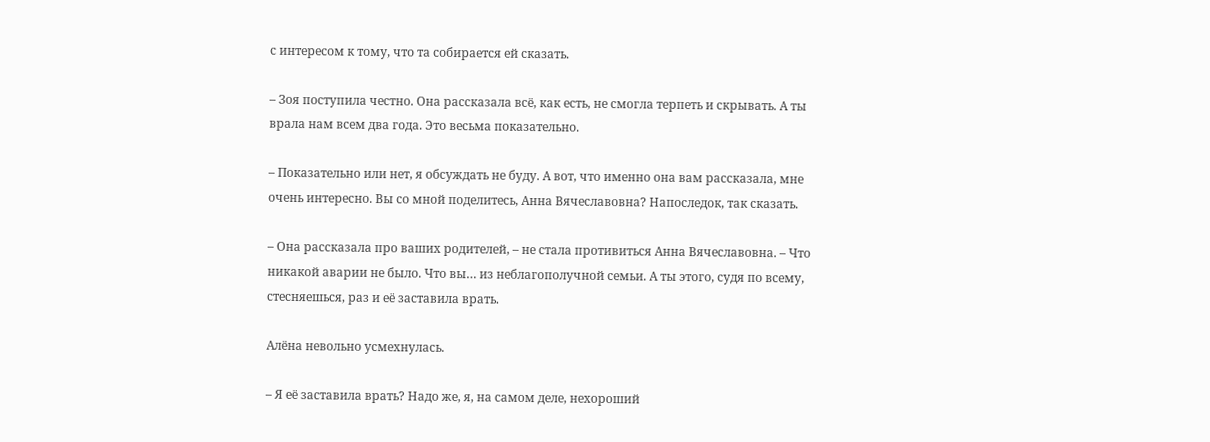с интересом к тому, что та собирается ей сказать.

– Зоя поступила честно. Она рассказала всё, как есть, не смогла терпеть и скрывать. А ты врала нам всем два года. Это весьма показательно.

– Показательно или нет, я обсуждать не буду. А вот, что именно она вам рассказала, мне очень интересно. Вы со мной поделитесь, Анна Вячеславовна? Напоследок, так сказать.

– Она рассказала про ваших родителей, – не стала противиться Анна Вячеславовна. – Что никакой аварии не было. Что вы… из неблагополучной семьи. А ты этого, судя по всему, стесняешься, раз и её заставила врать.

Алёна невольно усмехнулась.

– Я её заставила врать? Надо же, я, на самом деле, нехороший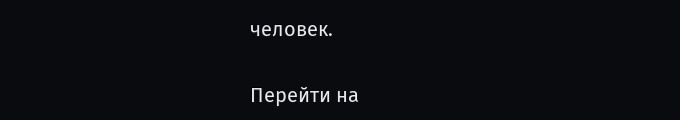человек.

Перейти на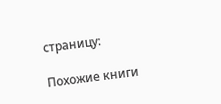страницу:

Похожие книги